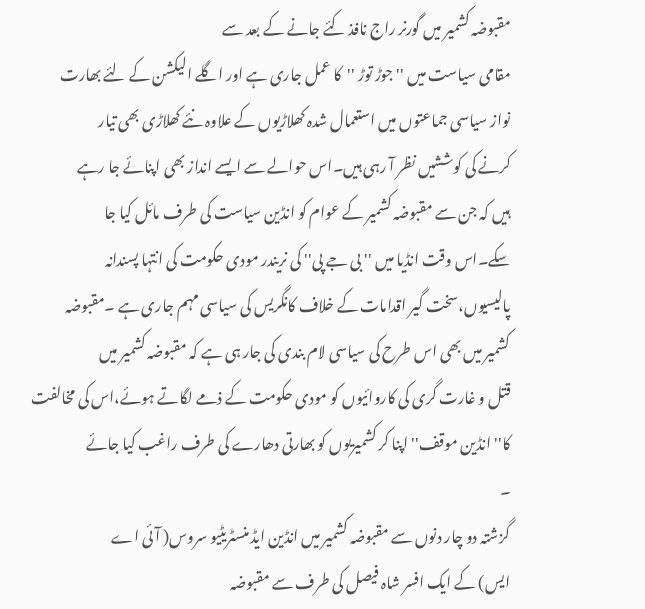مقبوضہ کشمیر میں گورنر راج نافذ کئے جانے کے بعد سے
مقامی سیاست میں ''جوڑ توڑ ''کا عمل جاری ہے اور اگلے الیکشن کے لئے بھارت
نواز سیاسی جماعتوں میں استعمال شدہ کھلاڑیوں کے علاوہ نئے کھلاڑی بھی تیار
کرنے کی کوششیں نظر آ رہی ہیں۔اس حوالے سے ایسے انداز بھی اپنائے جا رہے
ہیں کہ جن سے مقبوضہ کشمیر کے عوام کو انڈین سیاست کی طرف مائل کیا جا
سکے۔اس وقت انڈیا میں '' بی جے پی'' کی نریندر مودی حکومت کی انتہا پسندانہ
پالیسیوں،سخت گیر اقدامات کے خلاف کانگریس کی سیاسی مہم جاری ہے ۔مقبوضہ
کشمیر میں بھی اس طرح کی سیاسی لام بندی کی جار ہی ہے کہ مقبوضہ کشمیر میں
قتل و غارت گری کی کاروائیوں کو مودی حکومت کے ذمے لگاتے ہوئے،اس کی مخالفت
کا'' انڈین موقف'' اپنا کر کشمیریوں کو بھارتی دھارے کی طرف راغب کیا جائے
۔
گزشتہ دو چار دنوں سے مقبوضہ کشمیر میں انڈین ایڈ منسٹریٹیو سروس( آئی اے
ایس) کے ایک افسر شاہ فیصل کی طرف سے مقبوضہ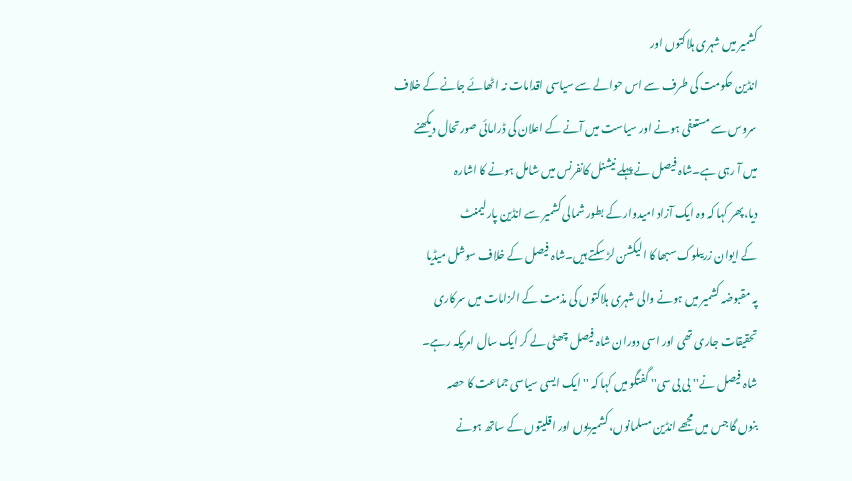کشمیر میں شہری ہلاکتوں اور
انڈین حکومت کی طرف سے اس حوالے سے سیاسی اقدامات نہ اٹھائے جانے کے خلاف
سروس سے مستعفی ہونے اور سیاست میں آنے کے اعلان کی ڈرامائی صورتحال دیکھنے
میں آ رہی ہے۔شاہ فیصل نے پہلے نیشنل کانفرنس میں شامل ہونے کا اشارہ
دیا،پھر کہا کہ وہ ایک آزاد امیدوار کے بطور شمالی کشمیر سے انڈین پارلیمنٹ
کے ایوان زریںلوک سبھا کا الیکشن لڑ سکتے ہیں۔شاہ فیصل کے خلاف سوشل میڈیا
پہ مقبوضہ کشمیر میں ہونے والی شہری ہلاکتوں کی مذمت کے الزامات میں سرکاری
تحقیقات جاری تھی اور اسی دوران شاہ فیصل چھٹی لے کر ایک سال امریکہ رہے۔
شاہ فیصل نے'' بی بی سی'' گفتگو میں کہا کہ ''ایک ایسی سیاسی جماعت کا حصہ
بنوں گا جس میں مجھے انڈین مسلمانوں، کشمیریوں اور اقلیتوں کے ساتھ ہونے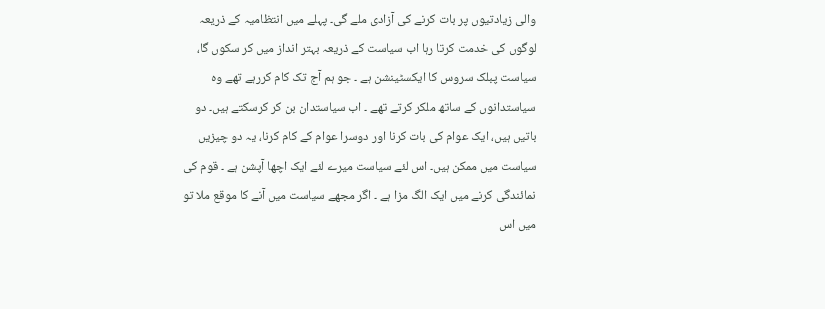والی زیادتیوں پر بات کرنے کی آزادی ملے گی۔ پہلے میں انتظامیہ کے ذریعہ
لوگوں کی خدمت کرتا رہا اب سیاست کے ذریعہ بہتر انداز میں کر سکوں گا،
سیاست پبلک سروس کا ایکسٹینشن ہے ۔ جو ہم آج تک کام کررہے تھے وہ
سیاستدانوں کے ساتھ ملکر کرتے تھے ۔ اب سیاستدان بن کر کرسکتے ہیں۔ دو
باتیں ہیں، ایک عوام کی بات کرنا اور دوسرا عوام کے کام کرنا، یہ دو چیزیں
سیاست میں ممکن ہیں۔ اس لئے سیاست میرے لئے ایک اچھا آپشن ہے ۔ قوم کی
نمائندگی کرنے میں ایک الگ مزا ہے ۔ اگر مجھے سیاست میں آنے کا موقع ملا تو
میں اس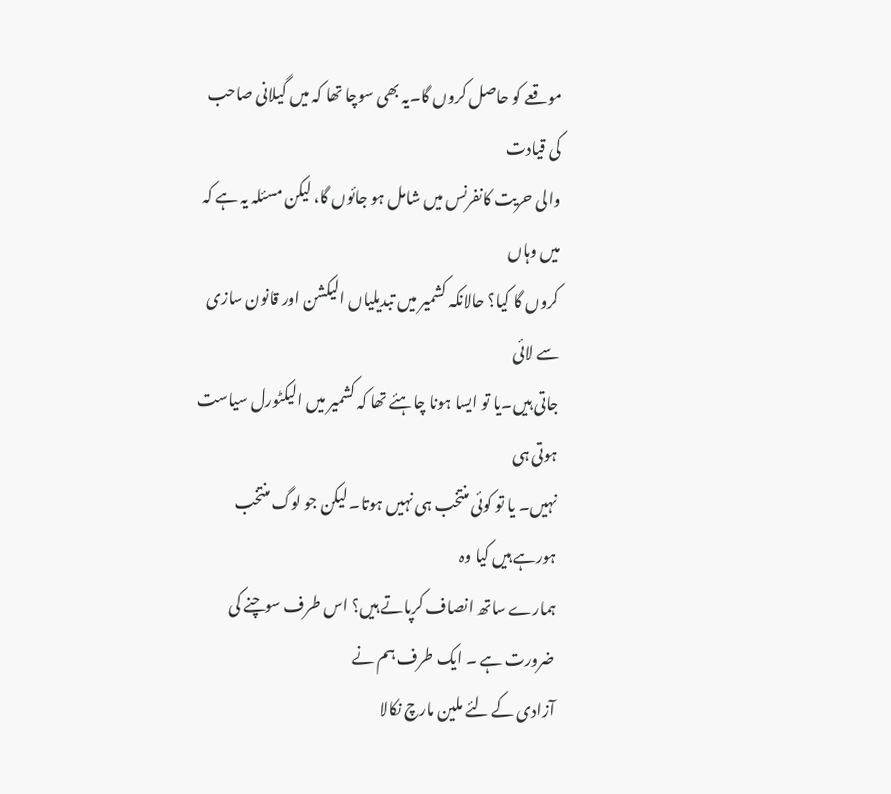موقعے کو حاصل کروں گا۔یہ بھی سوچا تھا کہ میں گیلانی صاحب کی قیادت
والی حریت کانفرنس میں شامل ہو جائوں گا، لیکن مسئلہ یہ ہے کہ میں وہاں
کروں گا کیا؟ حالانکہ کشمیر میں تبدیلیاں الیکشن اور قانون سازی سے لائی
جاتی ہیں۔یا تو ایسا ہونا چاہئے تھا کہ کشمیر میں الیکٹورل سیاست ہوتی ہی
نہیں۔ یا تو کوئی منتخب ہی نہیں ہوتا۔ لیکن جو لوگ منتخب ہورہے ہیں کیا وہ
ہمارے ساتھ انصاف کرپاتے ہیں؟ اس طرف سوچنے کی ضرورت ہے ۔ ایک طرف ہم نے
آزادی کے لئے ملین مارچ نکالا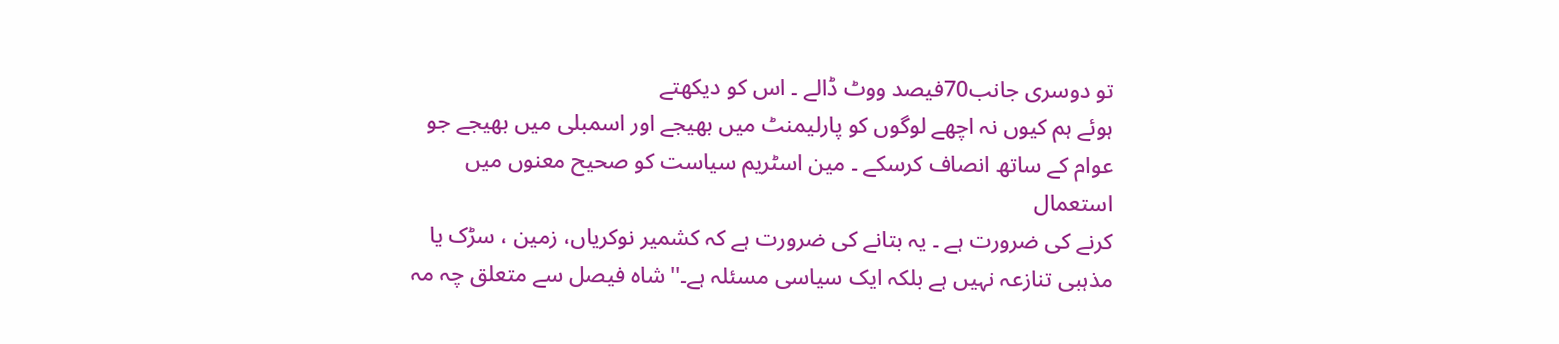تو دوسری جانب70فیصد ووٹ ڈالے ۔ اس کو دیکھتے
ہوئے ہم کیوں نہ اچھے لوگوں کو پارلیمنٹ میں بھیجے اور اسمبلی میں بھیجے جو
عوام کے ساتھ انصاف کرسکے ۔ مین اسٹریم سیاست کو صحیح معنوں میں استعمال
کرنے کی ضرورت ہے ۔ یہ بتانے کی ضرورت ہے کہ کشمیر نوکریاں، زمین ، سڑک یا
مذہبی تنازعہ نہیں ہے بلکہ ایک سیاسی مسئلہ ہے۔''شاہ فیصل سے متعلق چہ مہ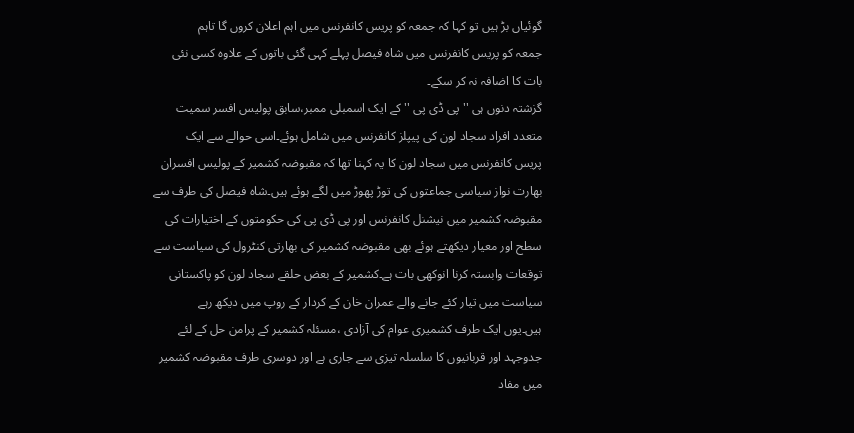گوئیاں بڑ ہیں تو کہا کہ جمعہ کو پریس کانفرنس میں اہم اعلان کروں گا تاہم
جمعہ کو پریس کانفرنس میں شاہ فیصل پہلے کہی گئی باتوں کے علاوہ کسی نئی
بات کا اضافہ نہ کر سکے۔
گزشتہ دنوں ہی '' پی ڈی پی '' کے ایک اسمبلی ممبر،سابق پولیس افسر سمیت
متعدد افراد سجاد لون کی پیپلز کانفرنس میں شامل ہوئے۔اسی حوالے سے ایک
پریس کانفرنس میں سجاد لون کا یہ کہنا تھا کہ مقبوضہ کشمیر کے پولیس افسران
بھارت نواز سیاسی جماعتوں کی توڑ پھوڑ میں لگے ہوئے ہیں۔شاہ فیصل کی طرف سے
مقبوضہ کشمیر میں نیشنل کانفرنس اور پی ڈی پی کی حکومتوں کے اختیارات کی
سطح اور معیار دیکھتے ہوئے بھی مقبوضہ کشمیر کی بھارتی کنٹرول کی سیاست سے
توقعات وابستہ کرنا انوکھی بات ہے۔کشمیر کے بعض حلقے سجاد لون کو پاکستانی
سیاست میں تیار کئے جانے والے عمران خان کے کردار کے روپ میں دیکھ رہے
ہیں۔یوں ایک طرف کشمیری عوام کی آزادی ،مسئلہ کشمیر کے پرامن حل کے لئے
جدوجہد اور قربانیوں کا سلسلہ تیزی سے جاری ہے اور دوسری طرف مقبوضہ کشمیر
میں مفاد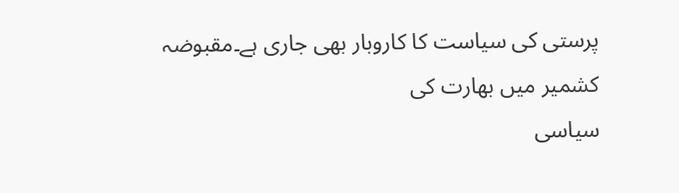پرستی کی سیاست کا کاروبار بھی جاری ہے۔مقبوضہ کشمیر میں بھارت کی
سیاسی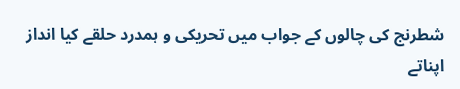شطرنج کی چالوں کے جواب میں تحریکی و ہمدرد حلقے کیا انداز اپناتے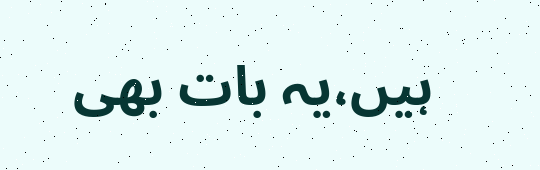ہیں،یہ بات بھی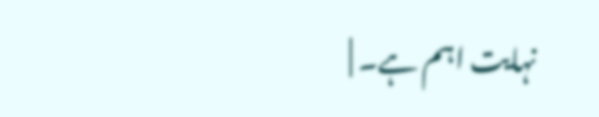نہایت اہم ہے۔ |